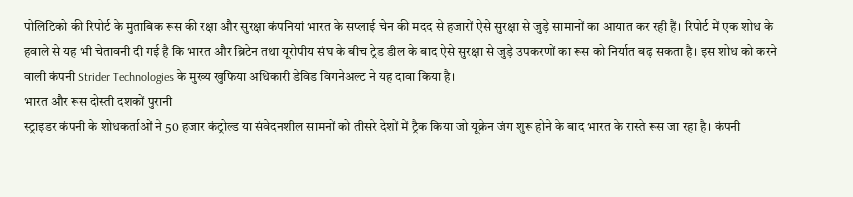पोलिटिको की रिपोर्ट के मुताबिक रूस की रक्षा और सुरक्षा कंपनियां भारत के सप्लाई चेन की मदद से हजारों ऐसे सुरक्षा से जुड़े सामानों का आयात कर रही हैं। रिपोर्ट में एक शोध के हवाले से यह भी चेतावनी दी गई है कि भारत और ब्रिटेन तथा यूरोपीय संघ के बीच ट्रेड डील के बाद ऐसे सुरक्षा से जुड़े उपकरणों का रूस को निर्यात बढ़ सकता है। इस शोध को करने वाली कंपनी Strider Technologies के मुख्य खुफिया अधिकारी डेविड विगनेअल्ट ने यह दावा किया है।
भारत और रूस दोस्ती दशकों पुरानी
स्ट्राइडर कंपनी के शोधकर्ताओं ने 50 हजार कंट्रोल्ड या संवेदनशील सामनों को तीसरे देशों में ट्रैक किया जो यूक्रेन जंग शुरू होने के बाद भारत के रास्ते रूस जा रहा है। कंपनी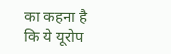का कहना है कि ये यूरोप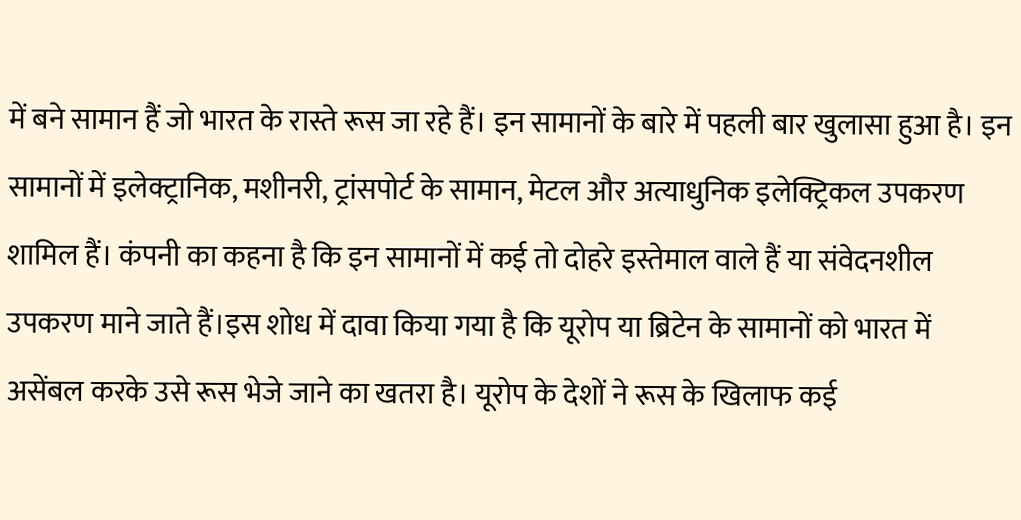में बने सामान हैं जो भारत के रास्ते रूस जा रहे हैं। इन सामानों के बारे में पहली बार खुलासा हुआ है। इन सामानों में इलेक्ट्रानिक, मशीनरी, ट्रांसपोर्ट के सामान, मेटल और अत्याधुनिक इलेक्ट्रिकल उपकरण शामिल हैं। कंपनी का कहना है कि इन सामानों में कई तो दोहरे इस्तेमाल वाले हैं या संवेदनशील उपकरण माने जाते हैं।इस शोध में दावा किया गया है कि यूरोप या ब्रिटेन के सामानों को भारत में असेंबल करके उसे रूस भेजे जाने का खतरा है। यूरोप के देशों ने रूस के खिलाफ कई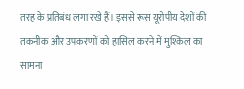तरह के प्रतिबंध लगा रखे हैं। इससे रूस यूरोपीय देशों की तकनीक और उपकरणों को हासिल करने में मुश्किल का सामना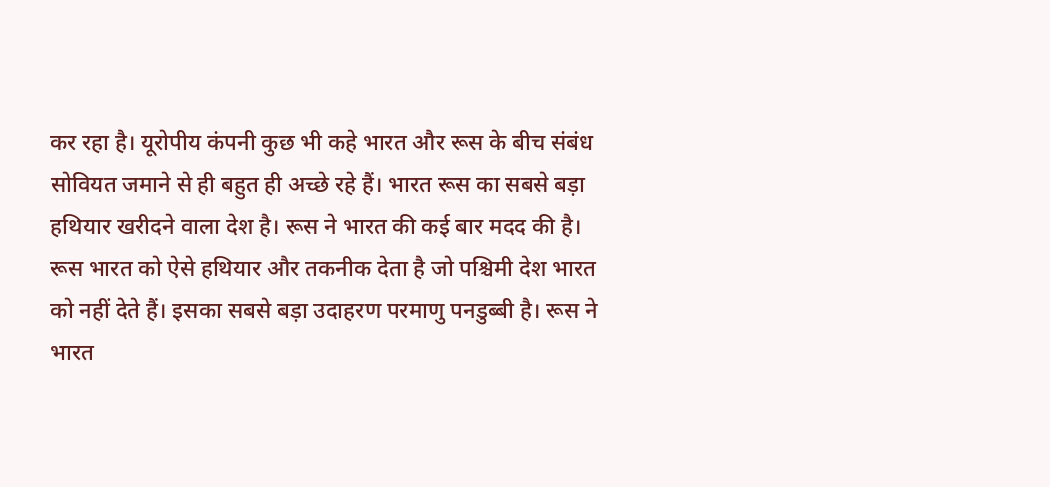कर रहा है। यूरोपीय कंपनी कुछ भी कहे भारत और रूस के बीच संबंध सोवियत जमाने से ही बहुत ही अच्छे रहे हैं। भारत रूस का सबसे बड़ा हथियार खरीदने वाला देश है। रूस ने भारत की कई बार मदद की है। रूस भारत को ऐसे हथियार और तकनीक देता है जो पश्चिमी देश भारत को नहीं देते हैं। इसका सबसे बड़ा उदाहरण परमाणु पनडुब्बी है। रूस ने भारत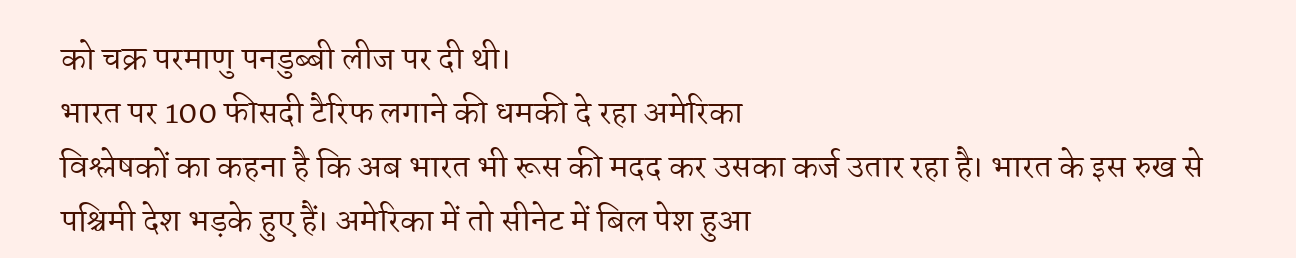को चक्र परमाणु पनडुब्बी लीज पर दी थी।
भारत पर 100 फीसदी टैरिफ लगाने की धमकी दे रहा अमेरिका
विश्लेषकों का कहना है कि अब भारत भी रूस की मदद कर उसका कर्ज उतार रहा है। भारत के इस रुख से पश्चिमी देश भड़के हुए हैं। अमेरिका में तो सीनेट में बिल पेश हुआ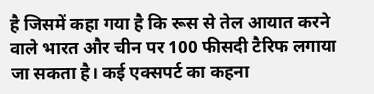है जिसमें कहा गया है कि रूस से तेल आयात करने वाले भारत और चीन पर 100 फीसदी टैरिफ लगाया जा सकता है। कई एक्सपर्ट का कहना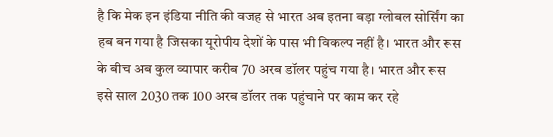है कि मेक इन इंडिया नीति की वजह से भारत अब इतना बड़ा ग्लोबल सोर्सिंग का हब बन गया है जिसका यूरोपीय देशों के पास भी विकल्प नहीं है। भारत और रूस के बीच अब कुल व्यापार करीब 70 अरब डॉलर पहुंच गया है। भारत और रूस इसे साल 2030 तक 100 अरब डॉलर तक पहुंचाने पर काम कर रहे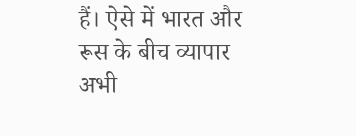हैं। ऐसे में भारत और रूस के बीच व्यापार अभी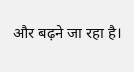और बढ़ने जा रहा है।